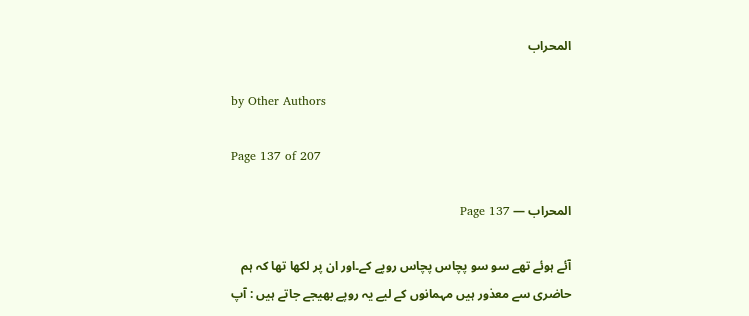المحراب

by Other Authors

Page 137 of 207

المحراب — Page 137

آئے ہوئے تھے سو سو پچاس پچاس روپے کے۔اور ان پر لکھا تھا کہ ہم حاضری سے معذور ہیں مہمانوں کے لیے یہ روپے بھیجے جاتے ہیں : آپ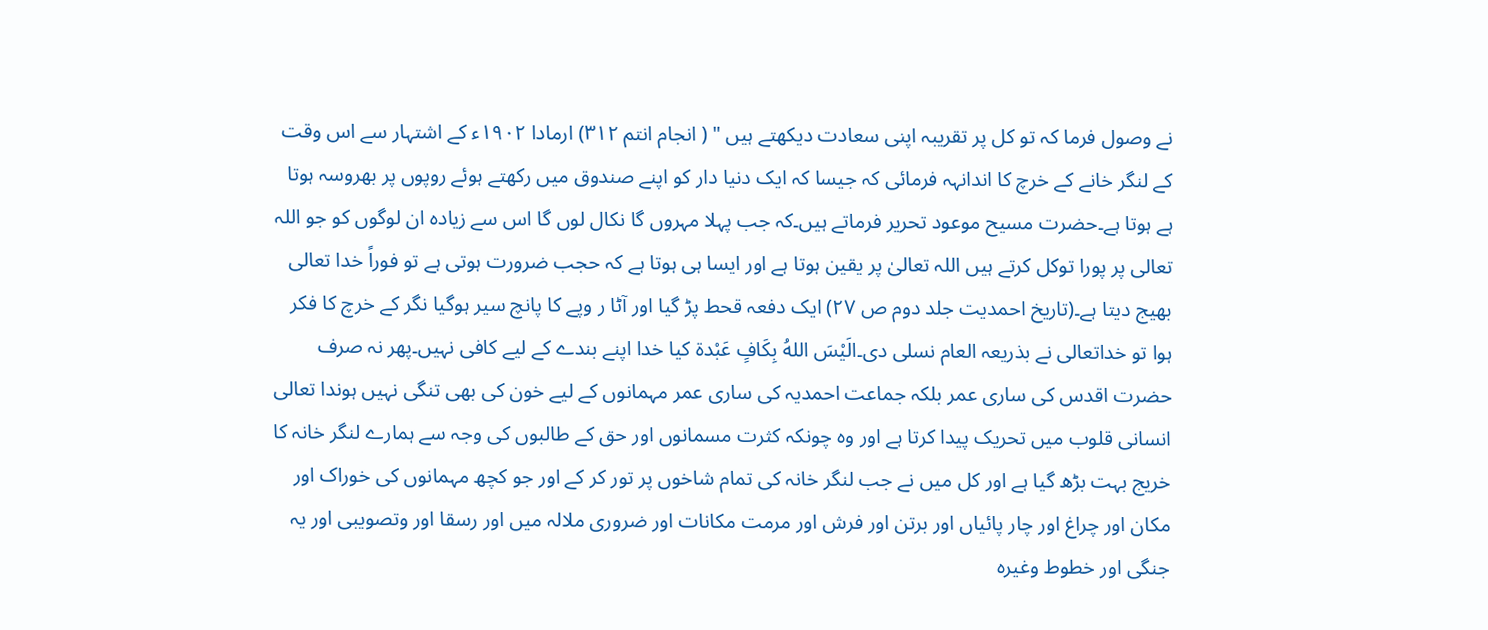نے وصول فرما کہ تو کل پر تقریبہ اپنی سعادت دیکھتے ہیں " ( انجام انتم ۳۱۲) ارمادا ۱۹۰۲ء کے اشتہار سے اس وقت کے لنگر خانے کے خرچ کا اندانہہ فرمائی کہ جیسا کہ ایک دنیا دار کو اپنے صندوق میں رکھتے ہوئے روپوں پر بھروسہ ہوتا ہے ہوتا ہے۔حضرت مسیح موعود تحریر فرماتے ہیں۔کہ جب پہلا مہروں گا نکال لوں گا اس سے زیادہ ان لوگوں کو جو اللہ تعالی پر پورا توکل کرتے ہیں اللہ تعالیٰ پر یقین ہوتا ہے اور ایسا ہی ہوتا ہے کہ حجب ضرورت ہوتی ہے تو فوراً خدا تعالی بھیج دیتا ہے۔(تاریخ احمدیت جلد دوم ص ۲۷) ایک دفعہ قحط پڑ گیا اور آٹا ر وپے کا پانچ سیر ہوگیا نگر کے خرچ کا فکر ہوا تو خداتعالی نے بذریعہ العام نسلی دی۔الَيْسَ اللهُ بِكَافٍ عَبْدة کیا خدا اپنے بندے کے لیے کافی نہیں۔پھر نہ صرف حضرت اقدس کی ساری عمر بلکہ جماعت احمدیہ کی ساری عمر مہمانوں کے لیے خون کی بھی تنگی نہیں ہوندا تعالی انسانی قلوب میں تحریک پیدا کرتا ہے اور وہ چونکہ کثرت مسمانوں اور حق کے طالبوں کی وجہ سے ہمارے لنگر خانہ کا خریج بہت بڑھ گیا ہے اور کل میں نے جب لنگر خانہ کی تمام شاخوں پر تور کر کے اور جو کچھ مہمانوں کی خوراک اور مکان اور چراغ اور چار پائیاں اور برتن اور فرش اور مرمت مکانات اور ضروری ملالہ میں اور رسقا اور وتصویبی اور یہ جنگی اور خطوط وغیرہ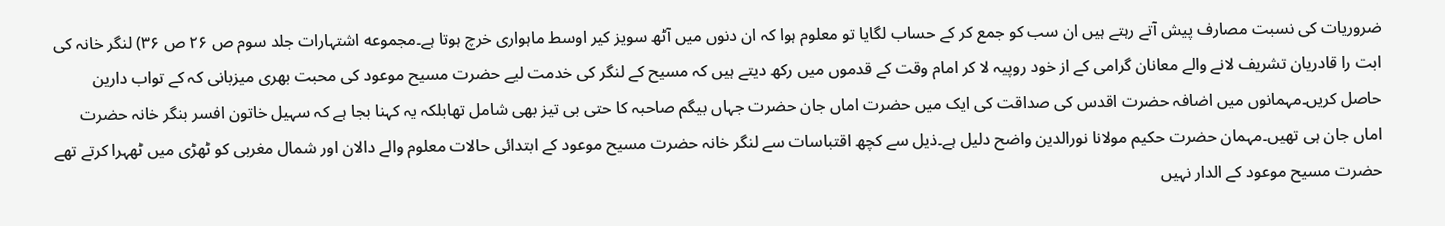ضروریات کی نسبت مصارف پیش آتے رہتے ہیں ان سب کو جمع کر کے حساب لگایا تو معلوم ہوا کہ ان دنوں میں آٹھ سویز کیر اوسط ماہواری خرچ ہوتا ہے۔مجموعه اشتہارات جلد سوم ص ۲۶ ص ۳۶) لنگر خانہ کی ابت را قادریان تشریف لانے والے معانان گرامی کے از خود روپیہ لا کر امام وقت کے قدموں میں رکھ دیتے ہیں کہ مسیح کے لنگر کی خدمت لیے حضرت مسیح موعود کی محبت بھری میزبانی کہ کے تواب دارین حاصل کریں۔مہمانوں میں اضافہ حضرت اقدس کی صداقت کی ایک میں حضرت اماں جان حضرت جہاں بیگم صاحبہ کا حتی بی تیز بھی شامل تھابلکہ یہ کہنا بجا ہے کہ سہیل خاتون افسر بنگر خانہ حضرت اماں جان ہی تھیں۔مہمان حضرت حکیم مولانا نورالدین واضح دلیل ہے۔ذیل سے کچھ اقتباسات سے لنگر خانہ حضرت مسیح موعود کے ابتدائی حالات معلوم والے دالان اور شمال مغربی کو ٹھڑی میں ٹھہرا کرتے تھے حضرت مسیح موعود کے الدار نہیں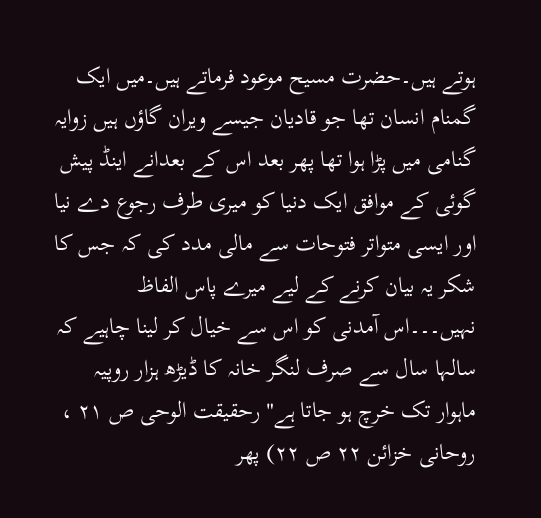ہوتے ہیں۔حضرت مسیح موعود فرماتے ہیں۔میں ایک گمنام انسان تھا جو قادیان جیسے ویران گاؤں ہیں زوایہ گنامی میں پڑا ہوا تھا پھر بعد اس کے بعدانے اینڈ پیش گوئی کے موافق ایک دنیا کو میری طرف رجوع دے نیا اور ایسی متواتر فتوحات سے مالی مدد کی کہ جس کا شکر یہ بیان کرنے کے لیے میرے پاس الفاظ نہیں۔۔۔اس آمدنی کو اس سے خیال کر لینا چاہیے کہ سالہا سال سے صرف لنگر خانہ کا ڈیڑھ ہزار روپیہ ماہوار تک خرچ ہو جاتا ہے" رحقیقت الوحی ص ۲۱ ، روحانی خزائن ۲۲ ص ۲۲) پھر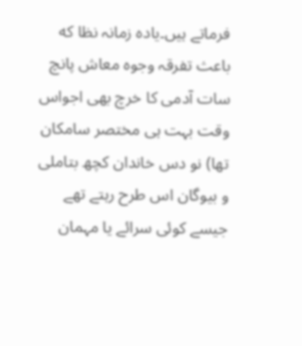فرماتے ہیں۔یادہ زمانہ نظا که باعث تفرقہ وجوہ معاش پانچ سات آدمی کا خرچ بھی اجواس وقت بہت ہی مختصر سامکان تھا) نو دس خاندان کچھ بتاملی و بیوگان اس طرح رہتے تھے جیسے کوئی سرائے یا مہمان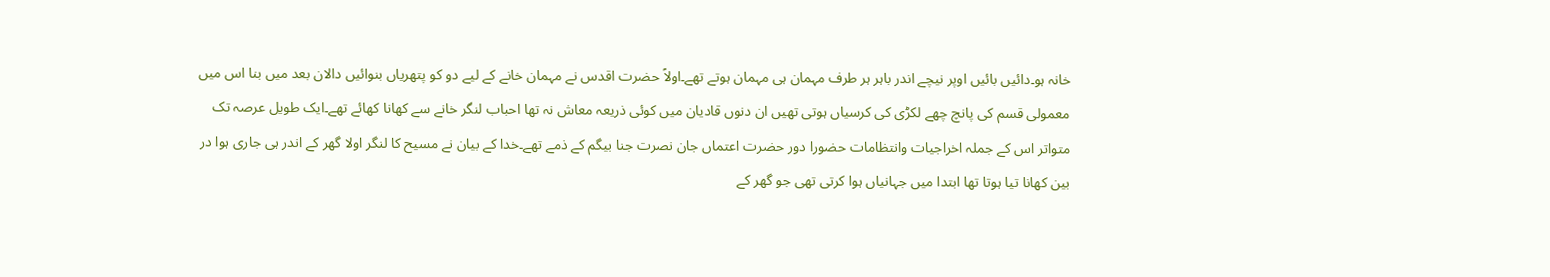خانہ ہو۔دائیں بائیں اوپر نیچے اندر باہر ہر طرف مہمان ہی مہمان ہوتے تھے۔اولاً حضرت اقدس نے مہمان خانے کے لیے دو کو پتھریاں بنوائیں دالان بعد میں بنا اس میں معمولی قسم کی پانچ چھے لکڑی کی کرسیاں ہوتی تھیں ان دنوں قادیان میں کوئی ذریعہ معاش نہ تھا احباب لنگر خانے سے کھانا کھائے تھے۔ایک طویل عرصہ تک متواتر اس کے جملہ اخراجیات وانتظامات حضورا دور حضرت اعتماں جان نصرت جنا بیگم کے ذمے تھے۔خدا کے بیان نے مسیح کا لنگر اولا گھر کے اندر ہی جاری ہوا در بین کھانا تیا ہوتا تھا ابتدا میں جہانیاں ہوا کرتی تھی جو گھر کے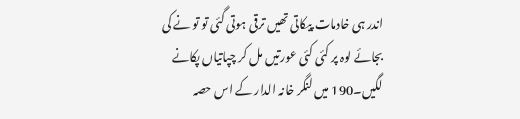اندر ہی خادمات پیکاتی تھیں ترقی ہوتی گئی تو تو نے کی بجائے لوہ پر کئی کئی عورتیں مل کر چپاتیاں پکانے لگیں۔190 میں لنگر خانہ الدار کے اس حصہ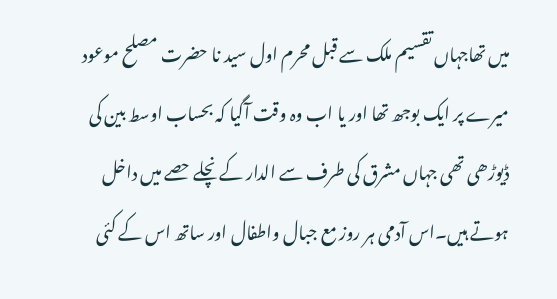میں تھاجہاں تقسیم ملک سے قبل محرم اول سید نا حضرت مصلح موعود میرے پر ایک بوجھ تھا اور یا اب وہ وقت آگیا کہ بحساب اوسط بین کی ڈیوڑھی تھی جہاں مشرق کی طرف سے الدار کے نچلے حصے میں داخل ہوتے ہیں۔اس آدمی ہر روز مع جبال واطفال اور ساتھ اس کے کئی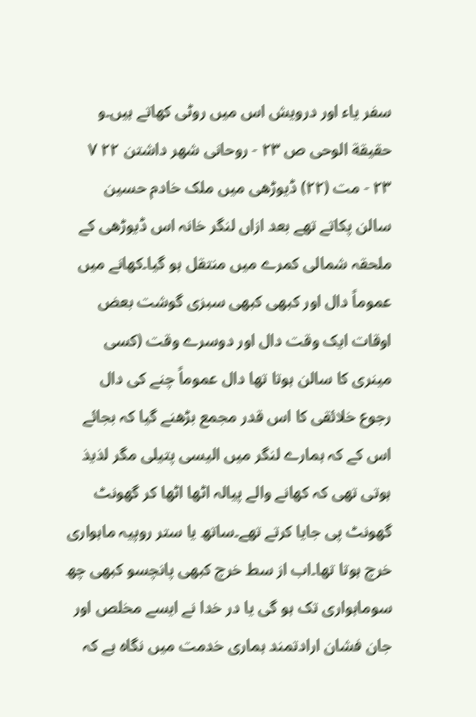سفر یاء اور درویش اس میں روٹی کھاتے ہیں۔و حقیقة الوحی ص ۲۳ - روحانی شهر داشتن ۲۲ ۷ ۲۳ - مت (۲۲) ڈیوڑھی میں ملک خادم حسین سالن پکاتے تھے بعد ازاں لنگر خانہ اس ڈیوڑھی کے ملحقہ شمالی کمرے میں منتقل ہو گیا۔کھانے میں عموماً دال اور کبھی کبھی سبزی گوشت بعض اوقات ایک وقت دال اور دوسرے وقت (کسی مینری کا سالن ہوتا تھا دال عموماً چنے کی دال رجوع خلائقی کا اس قدر مجمع بڑھنے گیا کہ بجائے اس کے کہ ہمارے لنگر میں الیسی پتیلی مگر لذیذ ہوتی تھی کہ کھانے والے پیالہ اٹھا اٹھا کر گھونٹ گھونٹ پی جایا کرتے تھے۔ساتھ یا ستر روپیہ ماہواری خرچ ہوتا تھا۔اب از سط خرچ کبھی پانچسو کبھی چھ سوماہواری تک ہو گی یا در خدا نے ایسے مخلص اور جان فشان ارادتمند ہماری خدمت میں نگاہ ہے کہ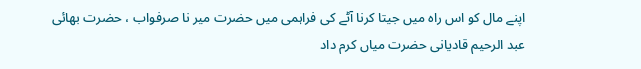اپنے مال کو اس راہ میں جیتا کرنا آٹے کی فراہمی میں حضرت میر نا صرفواب ، حضرت بھائی عبد الرحیم قادیانی حضرت میاں کرم داد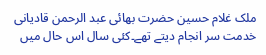ملک غلام حسین حضرت بھائی عبد الرحمن قادیانی خدمت سر انجام دیتے تھے۔کئی سال اس حال میں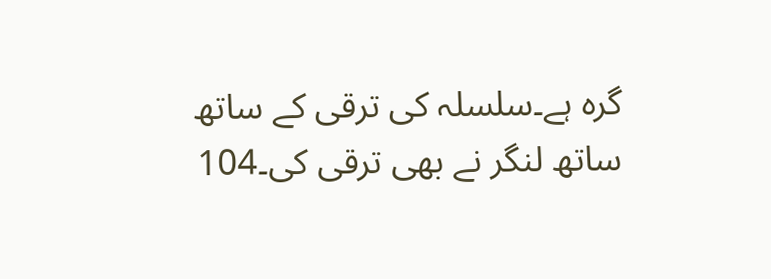گرہ ہے۔سلسلہ کی ترقی کے ساتھ ساتھ لنگر نے بھی ترقی کی۔104